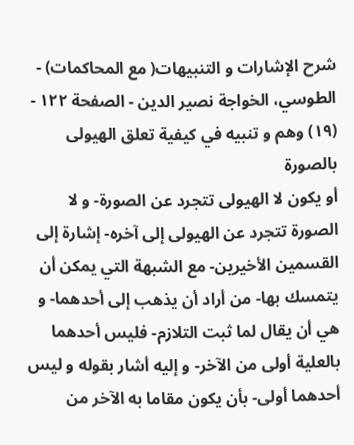شرح الإشارات و التنبيهات( مع المحاكمات) - الطوسي، الخواجة نصير الدين - الصفحة ١٢٢ - (١٩) وهم و تنبيه في كيفية تعلق الهيولى بالصورة
أو يكون لا الهيولى تتجرد عن الصورة- و لا الصورة تتجرد عن الهيولى إلى آخره- إشارة إلى القسمين الأخيرين- مع الشبهة التي يمكن أن يتمسك بها- من أراد أن يذهب إلى أحدهما- و هي أن يقال لما ثبت التلازم- فليس أحدهما بالعلية أولى من الآخر- و إليه أشار بقوله و ليس أحدهما أولى- بأن يكون مقاما به الآخر من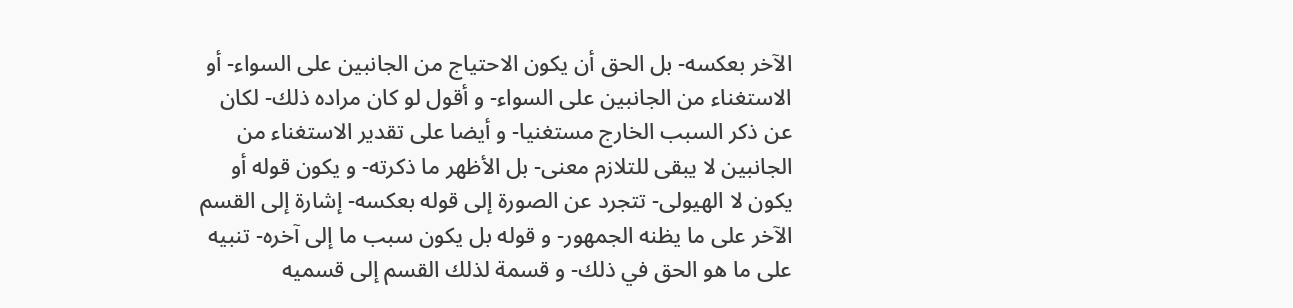الآخر بعكسه- بل الحق أن يكون الاحتياج من الجانبين على السواء- أو الاستغناء من الجانبين على السواء- و أقول لو كان مراده ذلك- لكان عن ذكر السبب الخارج مستغنيا- و أيضا على تقدير الاستغناء من الجانبين لا يبقى للتلازم معنى- بل الأظهر ما ذكرته- و يكون قوله أو يكون لا الهيولى- تتجرد عن الصورة إلى قوله بعكسه- إشارة إلى القسم الآخر على ما يظنه الجمهور- و قوله بل يكون سبب ما إلى آخره- تنبيه على ما هو الحق في ذلك- و قسمة لذلك القسم إلى قسميه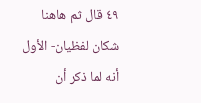٤٩ قال ثم هاهنا شكان لفظيان- الأول أنه لما ذكر أن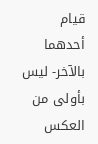قيام أحدهما بالآخر- ليس بأولى من العكس